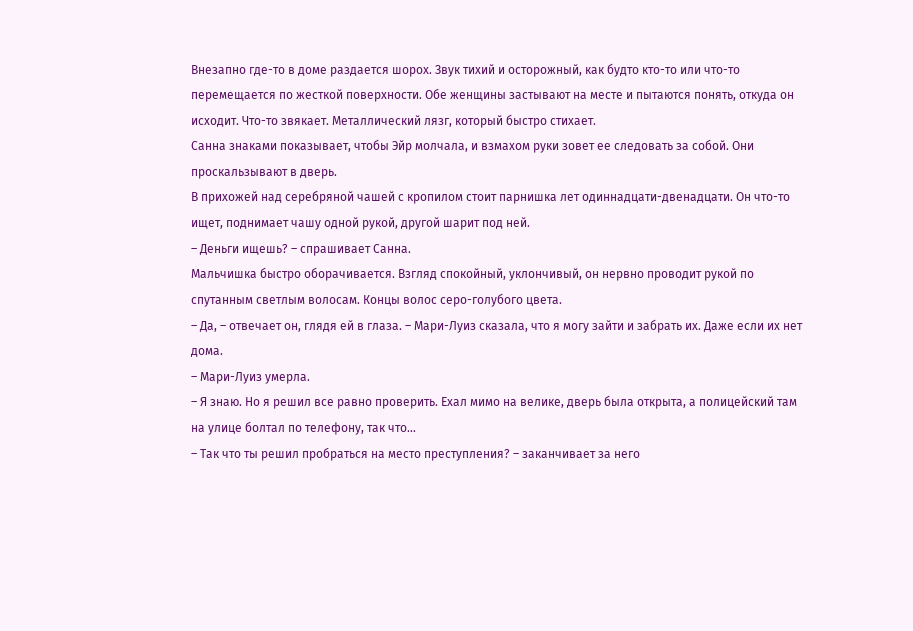Внезапно где-то в доме раздается шорох. Звук тихий и осторожный, как будто кто-то или что-то перемещается по жесткой поверхности. Обе женщины застывают на месте и пытаются понять, откуда он исходит. Что-то звякает. Металлический лязг, который быстро стихает.
Санна знаками показывает, чтобы Эйр молчала, и взмахом руки зовет ее следовать за собой. Они проскальзывают в дверь.
В прихожей над серебряной чашей с кропилом стоит парнишка лет одиннадцати-двенадцати. Он что-то ищет, поднимает чашу одной рукой, другой шарит под ней.
– Деньги ищешь? – спрашивает Санна.
Мальчишка быстро оборачивается. Взгляд спокойный, уклончивый, он нервно проводит рукой по спутанным светлым волосам. Концы волос серо-голубого цвета.
– Да, – отвечает он, глядя ей в глаза. – Мари-Луиз сказала, что я могу зайти и забрать их. Даже если их нет дома.
– Мари-Луиз умерла.
– Я знаю. Но я решил все равно проверить. Ехал мимо на велике, дверь была открыта, а полицейский там на улице болтал по телефону, так что…
– Так что ты решил пробраться на место преступления? – заканчивает за него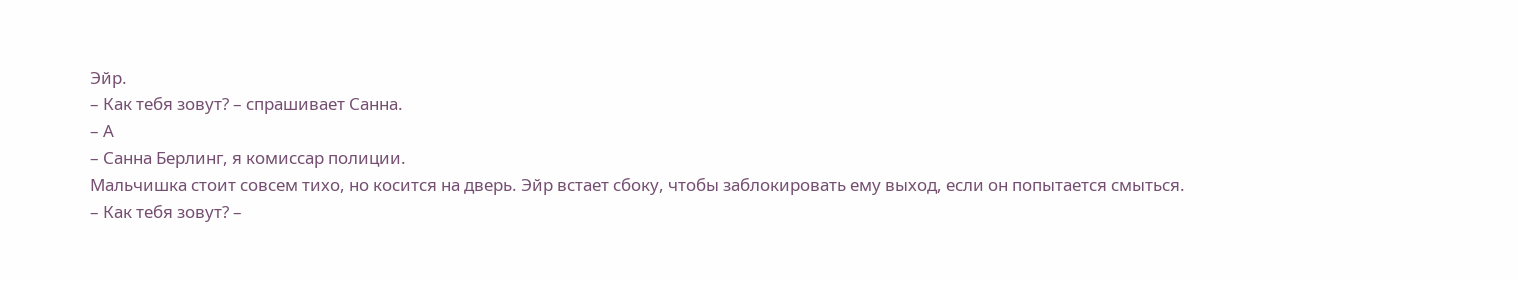Эйр.
– Как тебя зовут? – спрашивает Санна.
– А
– Санна Берлинг, я комиссар полиции.
Мальчишка стоит совсем тихо, но косится на дверь. Эйр встает сбоку, чтобы заблокировать ему выход, если он попытается смыться.
– Как тебя зовут? –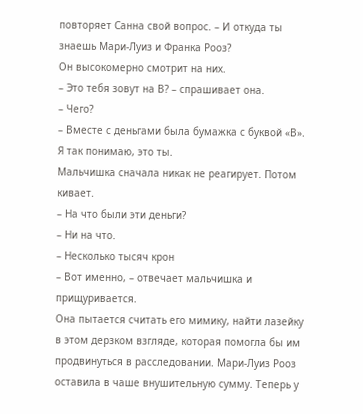повторяет Санна свой вопрос. – И откуда ты знаешь Мари-Луиз и Франка Рооз?
Он высокомерно смотрит на них.
– Это тебя зовут на В? – спрашивает она.
– Чего?
– Вместе с деньгами была бумажка с буквой «В». Я так понимаю, это ты.
Мальчишка сначала никак не реагирует. Потом кивает.
– На что были эти деньги?
– Ни на что.
– Несколько тысяч крон
– Вот именно, – отвечает мальчишка и прищуривается.
Она пытается считать его мимику, найти лазейку в этом дерзком взгляде, которая помогла бы им продвинуться в расследовании. Мари-Луиз Рооз оставила в чаше внушительную сумму. Теперь у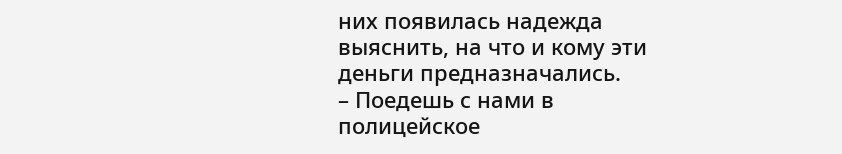них появилась надежда выяснить, на что и кому эти деньги предназначались.
– Поедешь с нами в полицейское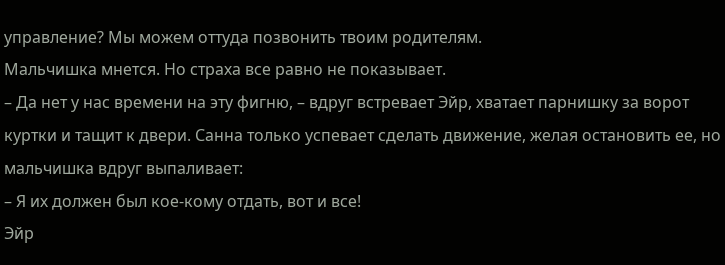управление? Мы можем оттуда позвонить твоим родителям.
Мальчишка мнется. Но страха все равно не показывает.
– Да нет у нас времени на эту фигню, – вдруг встревает Эйр, хватает парнишку за ворот куртки и тащит к двери. Санна только успевает сделать движение, желая остановить ее, но мальчишка вдруг выпаливает:
– Я их должен был кое-кому отдать, вот и все!
Эйр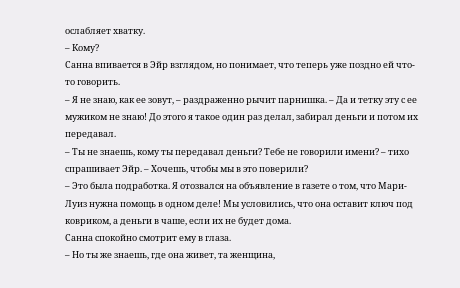ослабляет хватку.
– Кому?
Санна впивается в Эйр взглядом, но понимает, что теперь уже поздно ей что-то говорить.
– Я не знаю, как ее зовут, – раздраженно рычит парнишка. – Да и тетку эту с ее мужиком не знаю! До этого я такое один раз делал, забирал деньги и потом их передавал.
– Ты не знаешь, кому ты передавал деньги? Тебе не говорили имени? – тихо спрашивает Эйр. – Хочешь, чтобы мы в это поверили?
– Это была подработка. Я отозвался на объявление в газете о том, что Мари-Луиз нужна помощь в одном деле! Мы условились, что она оставит ключ под ковриком, а деньги в чаше, если их не будет дома.
Санна спокойно смотрит ему в глаза.
– Но ты же знаешь, где она живет, та женщина,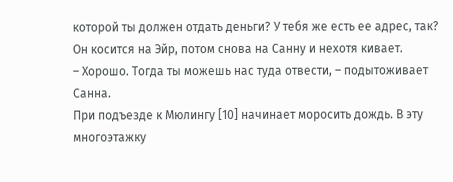которой ты должен отдать деньги? У тебя же есть ее адрес, так?
Он косится на Эйр, потом снова на Санну и нехотя кивает.
– Хорошо. Тогда ты можешь нас туда отвести, – подытоживает Санна.
При подъезде к Мюлингу [10] начинает моросить дождь. В эту многоэтажку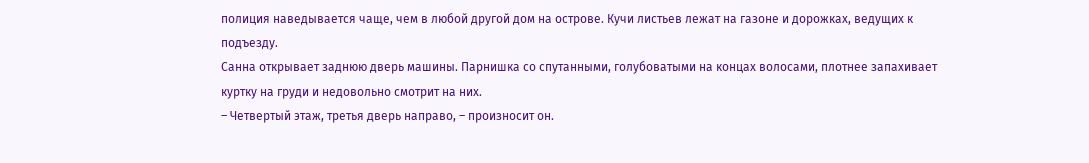полиция наведывается чаще, чем в любой другой дом на острове. Кучи листьев лежат на газоне и дорожках, ведущих к подъезду.
Санна открывает заднюю дверь машины. Парнишка со спутанными, голубоватыми на концах волосами, плотнее запахивает куртку на груди и недовольно смотрит на них.
– Четвертый этаж, третья дверь направо, – произносит он.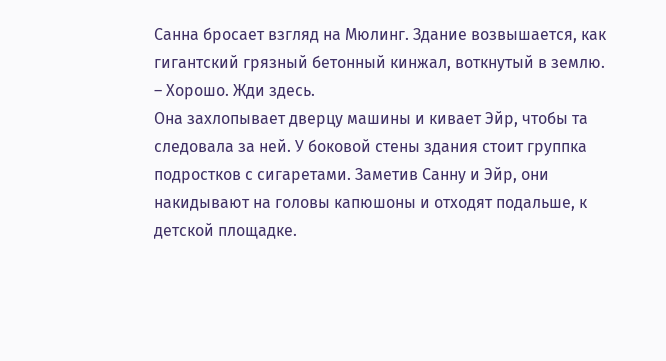Санна бросает взгляд на Мюлинг. Здание возвышается, как гигантский грязный бетонный кинжал, воткнутый в землю.
– Хорошо. Жди здесь.
Она захлопывает дверцу машины и кивает Эйр, чтобы та следовала за ней. У боковой стены здания стоит группка подростков с сигаретами. Заметив Санну и Эйр, они накидывают на головы капюшоны и отходят подальше, к детской площадке.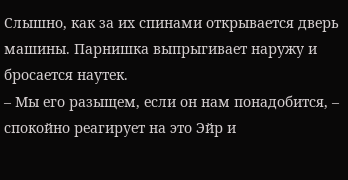Слышно, как за их спинами открывается дверь машины. Парнишка выпрыгивает наружу и бросается наутек.
– Мы его разыщем, если он нам понадобится, – спокойно реагирует на это Эйр и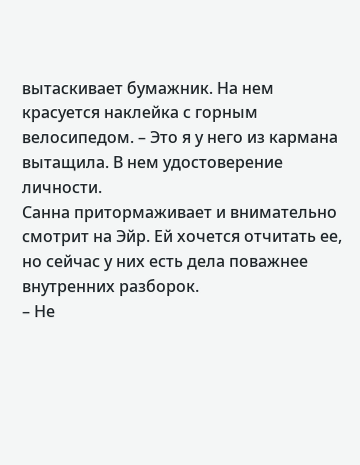вытаскивает бумажник. На нем красуется наклейка с горным велосипедом. – Это я у него из кармана вытащила. В нем удостоверение личности.
Санна притормаживает и внимательно смотрит на Эйр. Ей хочется отчитать ее, но сейчас у них есть дела поважнее внутренних разборок.
– Не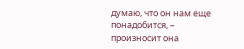думаю, что он нам еще понадобится, – произносит она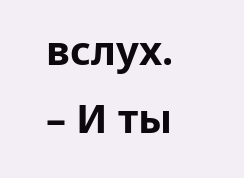вслух.
– И ты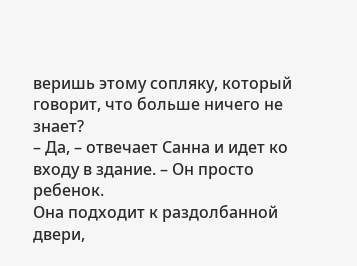веришь этому сопляку, который говорит, что больше ничего не знает?
– Да, – отвечает Санна и идет ко входу в здание. – Он просто ребенок.
Она подходит к раздолбанной двери,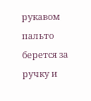рукавом пальто берется за ручку и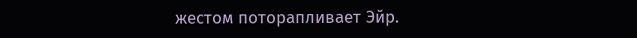жестом поторапливает Эйр.